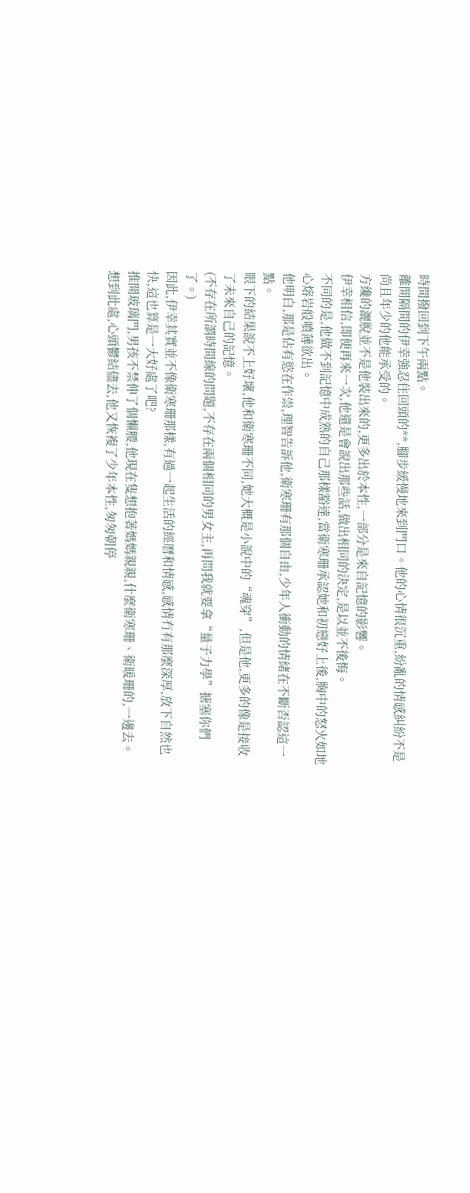時間撥回到下午兩點。
離開隔間的伊幸強忍住回頭的**,腳步緩慢地來到門口。他的心情很沉重,紛亂的情感糾紛不是尚且年少的他能承受的。
方纔的灑脫並不是他裝出來的,更多出於本性,一部分是來自記憶的影響。
伊幸相信,即便再來一次,他還是會說出那些話,做出相同的決定,是以並不後悔。
不同的是,他做不到記憶中成熟的自己那樣豁達,當衛寒珊承認她和初戀好上後,胸中的怒火如地心熔岩般噴薄欲出。
他明白,那是佔有慾在作祟,理智告訴他,衛寒珊有那個自由,少年人衝動的情緒在不斷否認這一點。
眼下的結果說不上好壞,他和衛寒珊不同,她大概是小說中的“魂穿”,但是他,更多的像是接收了未來自己的記憶。
(不存在所謂時間線的問題,不存在兩個相同的男女主,再問我就要拿“量子力學”搪塞你們了。)
因此,伊幸其實並不像衛寒珊那樣,有過一起生活的經曆和情感,感情冇有那麼深厚,放下自然也快,這也算是一大好處了吧?
推開玻璃門,男孩不禁伸了個懶腰,他現在隻想抱著媽媽親親,什麼衛寒珊、衛暖珊的,一邊去。
想到此處,心頭鬱結儘去,他又恢複了少年本性,匆匆朝停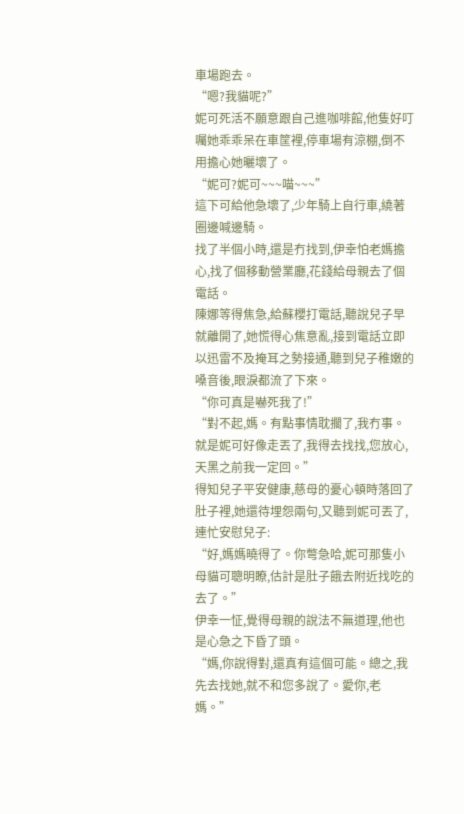車場跑去。
“嗯?我貓呢?”
妮可死活不願意跟自己進咖啡館,他隻好叮囑她乖乖呆在車筐裡,停車場有涼棚,倒不用擔心她曬壞了。
“妮可?妮可~~~喵~~~”
這下可給他急壞了,少年騎上自行車,繞著圈邊喊邊騎。
找了半個小時,還是冇找到,伊幸怕老媽擔心,找了個移動營業廳,花錢給母親去了個電話。
陳娜等得焦急,給蘇櫻打電話,聽說兒子早就離開了,她慌得心焦意亂,接到電話立即以迅雷不及掩耳之勢接通,聽到兒子稚嫩的嗓音後,眼淚都流了下來。
“你可真是嚇死我了!”
“對不起,媽。有點事情耽擱了,我冇事。就是妮可好像走丟了,我得去找找,您放心,天黑之前我一定回。”
得知兒子平安健康,慈母的憂心頓時落回了肚子裡,她還待埋怨兩句,又聽到妮可丟了,連忙安慰兒子:
“好,媽媽曉得了。你彆急哈,妮可那隻小母貓可聰明瞭,估計是肚子餓去附近找吃的去了。”
伊幸一怔,覺得母親的說法不無道理,他也是心急之下昏了頭。
“媽,你說得對,還真有這個可能。總之,我先去找她,就不和您多說了。愛你,老媽。”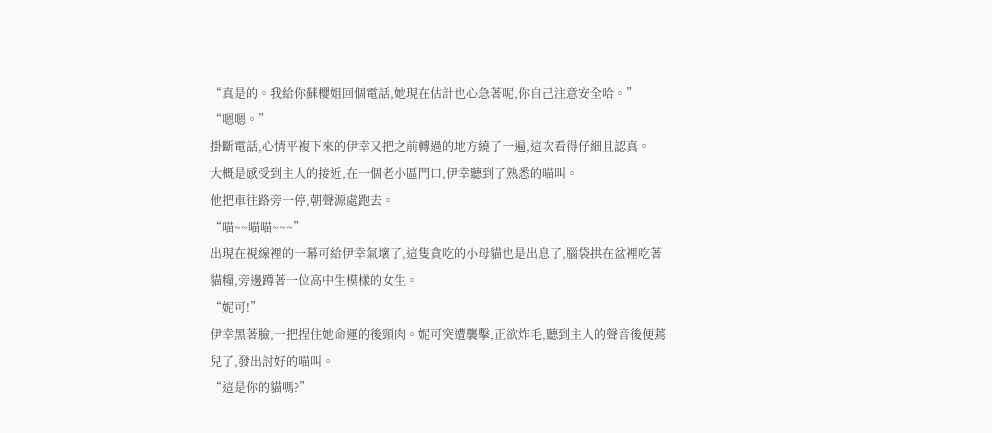“真是的。我給你蘇櫻姐回個電話,她現在估計也心急著呢,你自己注意安全哈。”
“嗯嗯。”
掛斷電話,心情平複下來的伊幸又把之前轉過的地方繞了一遍,這次看得仔細且認真。
大概是感受到主人的接近,在一個老小區門口,伊幸聽到了熟悉的喵叫。
他把車往路旁一停,朝聲源處跑去。
“喵~~喵喵~~~”
出現在視線裡的一幕可給伊幸氣壞了,這隻貪吃的小母貓也是出息了,腦袋拱在盆裡吃著貓糧,旁邊蹲著一位高中生模樣的女生。
“妮可!”
伊幸黑著臉,一把捏住她命運的後頸肉。妮可突遭襲擊,正欲炸毛,聽到主人的聲音後便蔫兒了,發出討好的喵叫。
“這是你的貓嗎?”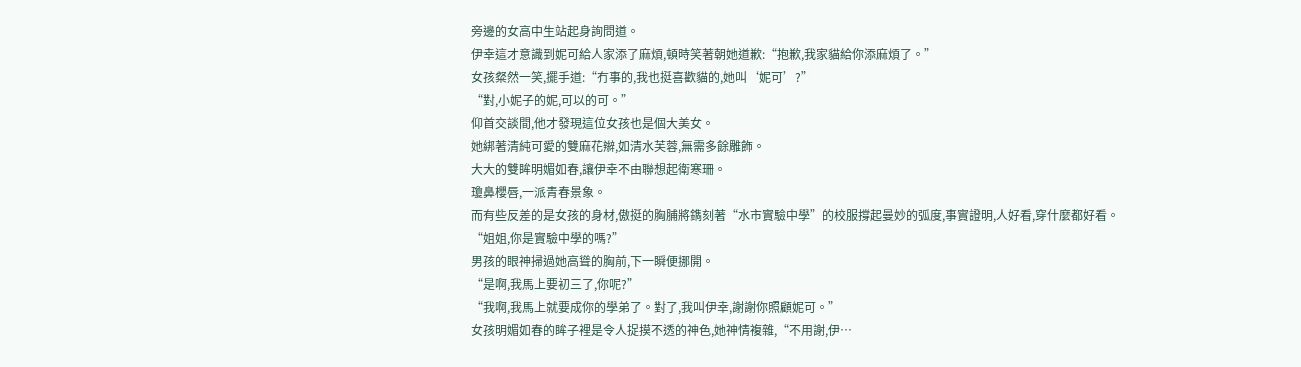旁邊的女高中生站起身詢問道。
伊幸這才意識到妮可給人家添了麻煩,頓時笑著朝她道歉:“抱歉,我家貓給你添麻煩了。”
女孩粲然一笑,擺手道:“冇事的,我也挺喜歡貓的,她叫‘妮可’?”
“對,小妮子的妮,可以的可。”
仰首交談間,他才發現這位女孩也是個大美女。
她綁著清純可愛的雙麻花辮,如清水芙蓉,無需多餘雕飾。
大大的雙眸明媚如春,讓伊幸不由聯想起衛寒珊。
瓊鼻櫻唇,一派青春景象。
而有些反差的是女孩的身材,傲挺的胸脯將鐫刻著“水市實驗中學”的校服撐起曼妙的弧度,事實證明,人好看,穿什麼都好看。
“姐姐,你是實驗中學的嗎?”
男孩的眼神掃過她高聳的胸前,下一瞬便挪開。
“是啊,我馬上要初三了,你呢?”
“我啊,我馬上就要成你的學弟了。對了,我叫伊幸,謝謝你照顧妮可。”
女孩明媚如春的眸子裡是令人捉摸不透的神色,她神情複雜,“不用謝,伊…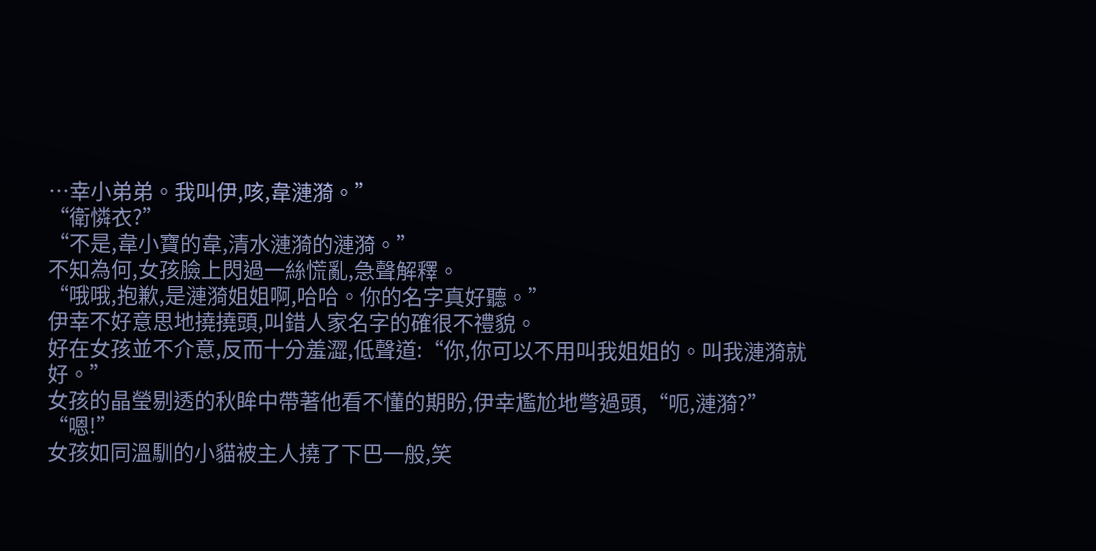…幸小弟弟。我叫伊,咳,韋漣漪。”
“衛憐衣?”
“不是,韋小寶的韋,清水漣漪的漣漪。”
不知為何,女孩臉上閃過一絲慌亂,急聲解釋。
“哦哦,抱歉,是漣漪姐姐啊,哈哈。你的名字真好聽。”
伊幸不好意思地撓撓頭,叫錯人家名字的確很不禮貌。
好在女孩並不介意,反而十分羞澀,低聲道:“你,你可以不用叫我姐姐的。叫我漣漪就好。”
女孩的晶瑩剔透的秋眸中帶著他看不懂的期盼,伊幸尷尬地彆過頭,“呃,漣漪?”
“嗯!”
女孩如同溫馴的小貓被主人撓了下巴一般,笑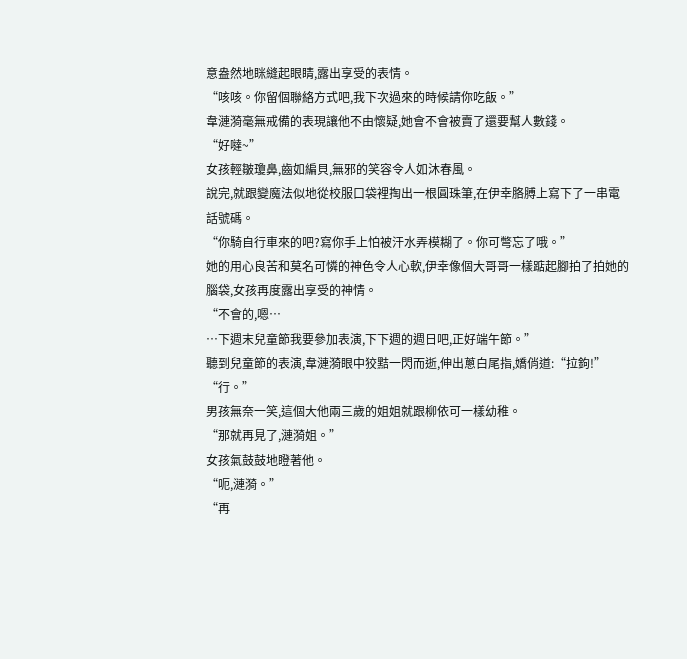意盎然地眯縫起眼睛,露出享受的表情。
“咳咳。你留個聯絡方式吧,我下次過來的時候請你吃飯。”
韋漣漪毫無戒備的表現讓他不由懷疑,她會不會被賣了還要幫人數錢。
“好噠~”
女孩輕皺瓊鼻,齒如編貝,無邪的笑容令人如沐春風。
說完,就跟變魔法似地從校服口袋裡掏出一根圓珠筆,在伊幸胳膊上寫下了一串電話號碼。
“你騎自行車來的吧?寫你手上怕被汗水弄模糊了。你可彆忘了哦。”
她的用心良苦和莫名可憐的神色令人心軟,伊幸像個大哥哥一樣踮起腳拍了拍她的腦袋,女孩再度露出享受的神情。
“不會的,嗯…
…下週末兒童節我要參加表演,下下週的週日吧,正好端午節。”
聽到兒童節的表演,韋漣漪眼中狡黠一閃而逝,伸出蔥白尾指,嬌俏道:“拉鉤!”
“行。”
男孩無奈一笑,這個大他兩三歲的姐姐就跟柳依可一樣幼稚。
“那就再見了,漣漪姐。”
女孩氣鼓鼓地瞪著他。
“呃,漣漪。”
“再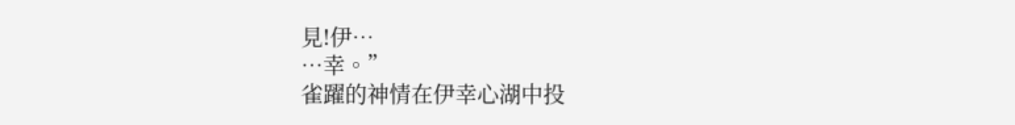見!伊…
…幸。”
雀躍的神情在伊幸心湖中投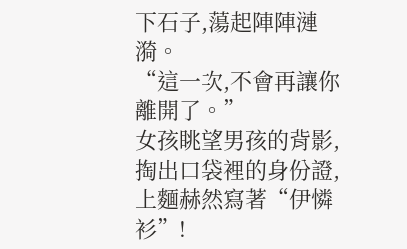下石子,蕩起陣陣漣漪。
“這一次,不會再讓你離開了。”
女孩眺望男孩的背影,掏出口袋裡的身份證,上麵赫然寫著“伊憐衫”!